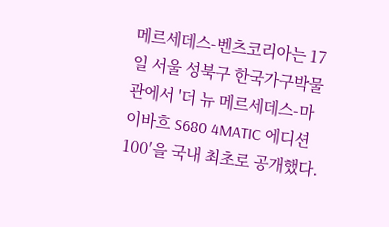메르세데스-벤츠코리아는 17일 서울 성북구 한국가구박물관에서 '더 뉴 메르세데스-마이바흐 S680 4MATIC 에디션100′을 국내 최초로 공개했다.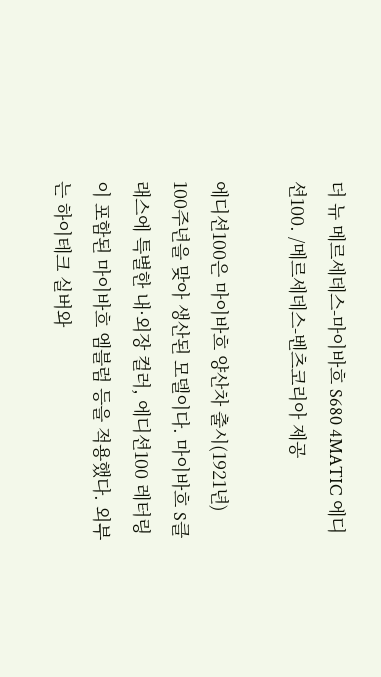더 뉴 메르세데스-마이바흐 S680 4MATIC 에디션100. /메르세데스-벤츠코리아 제공

에디션100은 마이바흐 양산차 출시(1921년) 100주년을 맞아 생산된 모델이다. 마이바흐 S클래스에 특별한 내·외장 컬러, 에디션100 레터링이 포함된 마이바흐 엠블럼 등을 적용했다. 외부는 하이테크 실버와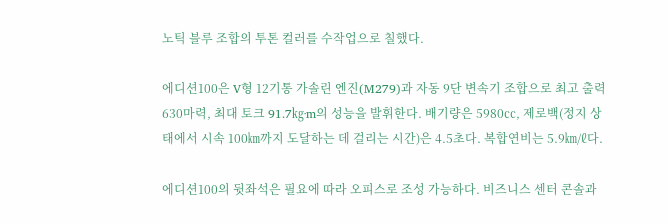노틱 블루 조합의 투톤 컬러를 수작업으로 칠했다.

에디션100은 V형 12기통 가솔린 엔진(M279)과 자동 9단 변속기 조합으로 최고 출력 630마력, 최대 토크 91.7㎏·m의 성능을 발휘한다. 배기량은 5980㏄, 제로백(정지 상태에서 시속 100㎞까지 도달하는 데 걸리는 시간)은 4.5초다. 복합연비는 5.9㎞/ℓ다.

에디션100의 뒷좌석은 필요에 따라 오피스로 조성 가능하다. 비즈니스 센터 콘솔과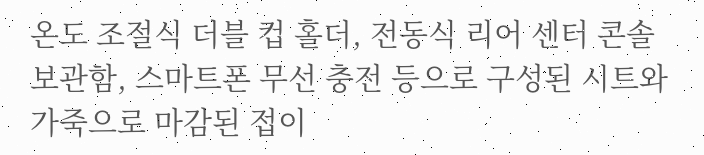온도 조절식 더블 컵 홀더, 전동식 리어 센터 콘솔 보관함, 스마트폰 무선 충전 등으로 구성된 시트와 가죽으로 마감된 접이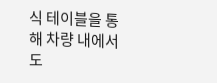식 테이블을 통해 차량 내에서도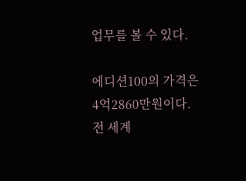업무를 볼 수 있다.

에디션100의 가격은 4억2860만원이다. 전 세계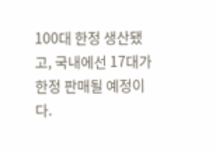100대 한정 생산됐고, 국내에선 17대가 한정 판매될 예정이다.